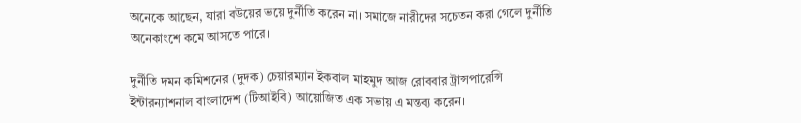অনেকে আছেন, যারা বউয়ের ভয়ে দুর্নীতি করেন না। সমাজে নারীদের সচেতন করা গেলে দুর্নীতি অনেকাংশে কমে আসতে পারে।

দুর্নীতি দমন কমিশনের (দুদক) চেয়ারম্যান ইকবাল মাহমুদ আজ রোববার ট্রান্সপারেন্সি ইন্টারন্যাশনাল বাংলাদেশ (টিআইবি) আয়োজিত এক সভায় এ মন্তব্য করেন।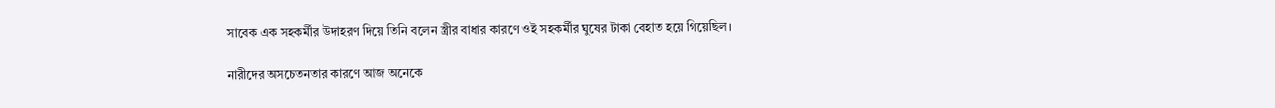সাবেক এক সহকর্মীর উদাহরণ দিয়ে তিনি বলেন স্ত্রীর বাধার কারণে ওই সহকর্মীর ঘুষের টাকা বেহাত হয়ে গিয়েছিল।

নারীদের অসচেতনতার কারণে আজ অনেকে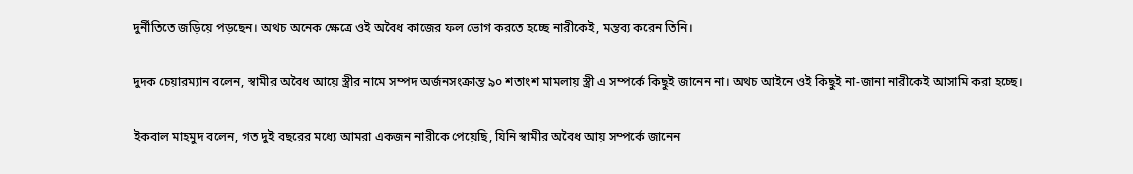দুর্নীতিতে জড়িয়ে পড়ছেন। অথচ অনেক ক্ষেত্রে ওই অবৈধ কাজের ফল ভোগ করতে হচ্ছে নারীকেই, মন্তব্য করেন তিনি।

দুদক চেয়ারম্যান বলেন, স্বামীর অবৈধ আয়ে স্ত্রীর নামে সম্পদ অর্জনসংক্রান্ত ৯০ শতাংশ মামলায় স্ত্রী এ সম্পর্কে কিছুই জানেন না। অথচ আইনে ওই কিছুই না-জানা নারীকেই আসামি করা হচ্ছে।

ইকবাল মাহমুদ বলেন, গত দুই বছরের মধ্যে আমরা একজন নারীকে পেয়েছি, যিনি স্বামীর অবৈধ আয় সম্পর্কে জানেন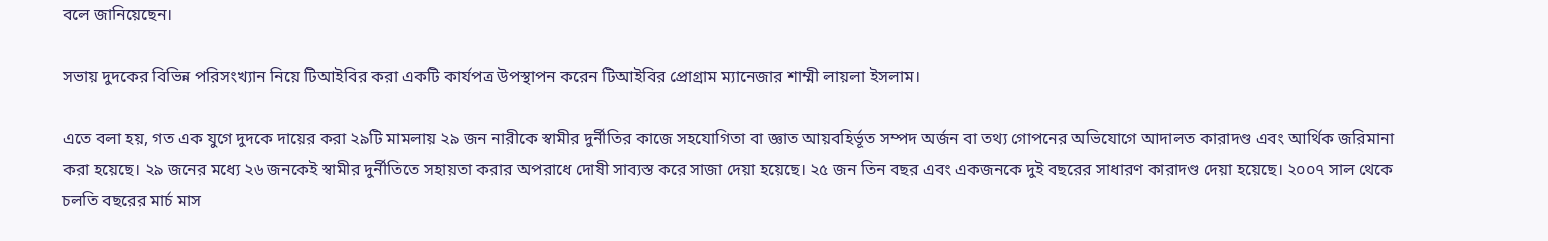বলে জানিয়েছেন।

সভায় দুদকের বিভিন্ন পরিসংখ্যান নিয়ে টিআইবির করা একটি কার্যপত্র উপস্থাপন করেন টিআইবির প্রোগ্রাম ম্যানেজার শাম্মী লায়লা ইসলাম।

এতে বলা হয়, গত এক যুগে দুদকে দায়ের করা ২৯টি মামলায় ২৯ জন নারীকে স্বামীর দুর্নীতির কাজে সহযোগিতা বা জ্ঞাত আয়বহির্ভূত সম্পদ অর্জন বা তথ্য গোপনের অভিযোগে আদালত কারাদণ্ড এবং আর্থিক জরিমানা করা হয়েছে। ২৯ জনের মধ্যে ২৬ জনকেই স্বামীর দুর্নীতিতে সহায়তা করার অপরাধে দোষী সাব্যস্ত করে সাজা দেয়া হয়েছে। ২৫ জন তিন বছর এবং একজনকে দুই বছরের সাধারণ কারাদণ্ড দেয়া হয়েছে। ২০০৭ সাল থেকে চলতি বছরের মার্চ মাস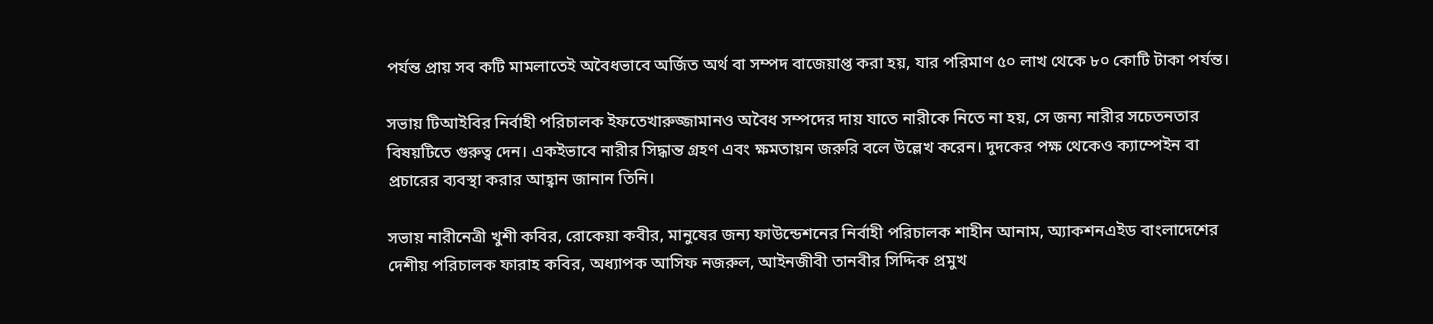পর্যন্ত প্রায় সব কটি মামলাতেই অবৈধভাবে অর্জিত অর্থ বা সম্পদ বাজেয়াপ্ত করা হয়, যার পরিমাণ ৫০ লাখ থেকে ৮০ কোটি টাকা পর্যন্ত।

সভায় টিআইবির নির্বাহী পরিচালক ইফতেখারুজ্জামানও অবৈধ সম্পদের দায় যাতে নারীকে নিতে না হয়, সে জন্য নারীর সচেতনতার বিষয়টিতে গুরুত্ব দেন। একইভাবে নারীর সিদ্ধান্ত গ্রহণ এবং ক্ষমতায়ন জরুরি বলে উল্লেখ করেন। দুদকের পক্ষ থেকেও ক্যাম্পেইন বা প্রচারের ব্যবস্থা করার আহ্বান জানান তিনি।

সভায় নারীনেত্রী খুশী কবির, রোকেয়া কবীর, মানুষের জন্য ফাউন্ডেশনের নির্বাহী পরিচালক শাহীন আনাম, অ্যাকশনএইড বাংলাদেশের দেশীয় পরিচালক ফারাহ কবির, অধ্যাপক আসিফ নজরুল, আইনজীবী তানবীর সিদ্দিক প্রমুখ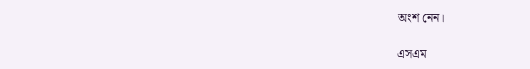অংশ নেন।

এসএম